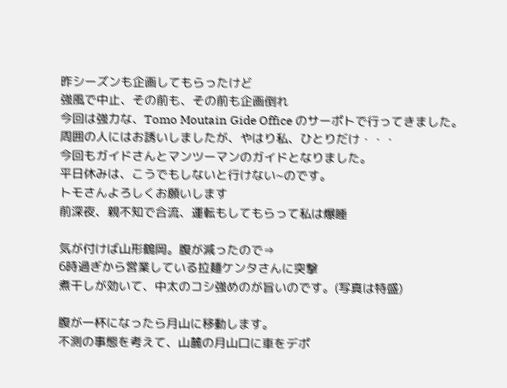昨シーズンも企画してもらったけど
強風で中止、その前も、その前も企画倒れ
今回は強力な、Tomo Moutain Gide Office のサーポトで行ってきました。
周囲の人にはお誘いしましたが、やはり私、ひとりだけ・・・
今回もガイドさんとマンツーマンのガイドとなりました。
平日休みは、こうでもしないと行けない~のです。
トモさんよろしくお願いします
前深夜、親不知で合流、運転もしてもらって私は爆睡

気が付けば山形鶴岡。腹が減ったので⇒
6時過ぎから営業している拉麺ケンタさんに突撃
煮干しが効いて、中太のコシ強めのが旨いのです。(写真は特盛)

腹が一杯になったら月山に移動します。
不測の事態を考えて、山麓の月山口に車をデポ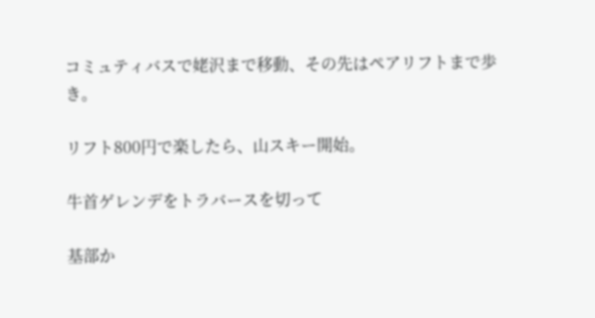コミュティバスで姥沢まで移動、その先はペアリフトまで歩き。

リフト800円で楽したら、山スキー開始。

牛首ゲレンデをトラバースを切って

基部か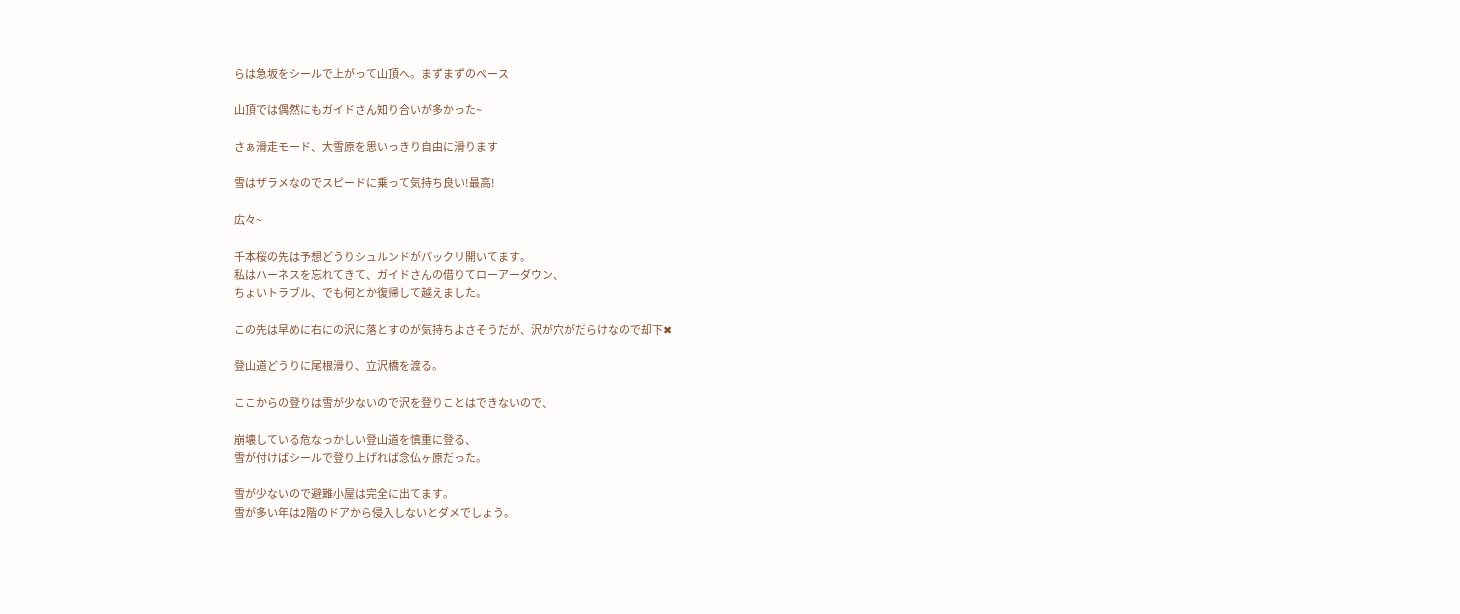らは急坂をシールで上がって山頂へ。まずまずのペース

山頂では偶然にもガイドさん知り合いが多かった~

さぁ滑走モード、大雪原を思いっきり自由に滑ります

雪はザラメなのでスピードに乗って気持ち良い!最高!

広々~

千本桜の先は予想どうりシュルンドがパックリ開いてます。
私はハーネスを忘れてきて、ガイドさんの借りてローアーダウン、
ちょいトラブル、でも何とか復帰して越えました。

この先は早めに右にの沢に落とすのが気持ちよさそうだが、沢が穴がだらけなので却下✖

登山道どうりに尾根滑り、立沢橋を渡る。

ここからの登りは雪が少ないので沢を登りことはできないので、

崩壊している危なっかしい登山道を慎重に登る、
雪が付けばシールで登り上げれば念仏ヶ原だった。

雪が少ないので避難小屋は完全に出てます。
雪が多い年は2階のドアから侵入しないとダメでしょう。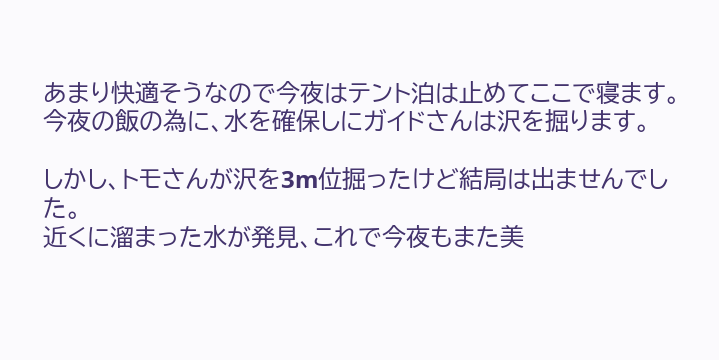あまり快適そうなので今夜はテント泊は止めてここで寝ます。
今夜の飯の為に、水を確保しにガイドさんは沢を掘ります。

しかし、トモさんが沢を3m位掘ったけど結局は出ませんでした。
近くに溜まった水が発見、これで今夜もまた美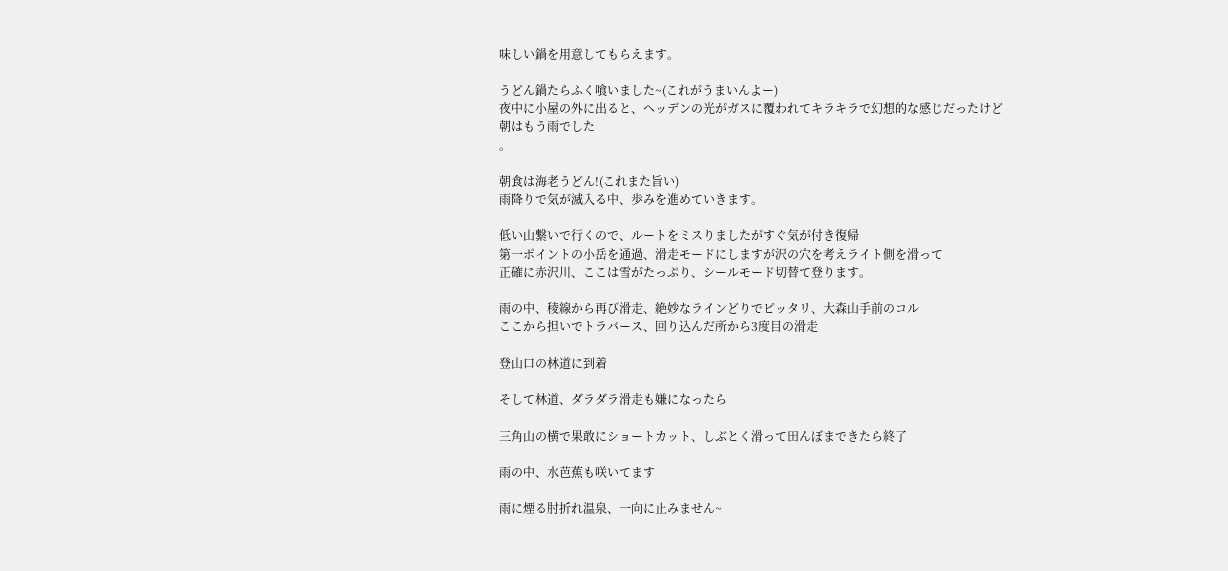味しい鍋を用意してもらえます。

うどん鍋たらふく喰いました~(これがうまいんよー)
夜中に小屋の外に出ると、ヘッデンの光がガスに覆われてキラキラで幻想的な感じだったけど
朝はもう雨でした
。

朝食は海老うどん!(これまた旨い)
雨降りで気が滅入る中、歩みを進めていきます。

低い山繋いで行くので、ルートをミスりましたがすぐ気が付き復帰
第一ポイントの小岳を通過、滑走モードにしますが沢の穴を考えライト側を滑って
正確に赤沢川、ここは雪がたっぷり、シールモード切替て登ります。

雨の中、稜線から再び滑走、絶妙なラインどりでピッタリ、大森山手前のコル
ここから担いでトラバース、回り込んだ所から3度目の滑走

登山口の林道に到着

そして林道、ダラダラ滑走も嫌になったら

三角山の横で果敢にショートカット、しぶとく滑って田んぼまできたら終了

雨の中、水芭蕉も咲いてます

雨に煙る肘折れ温泉、一向に止みません~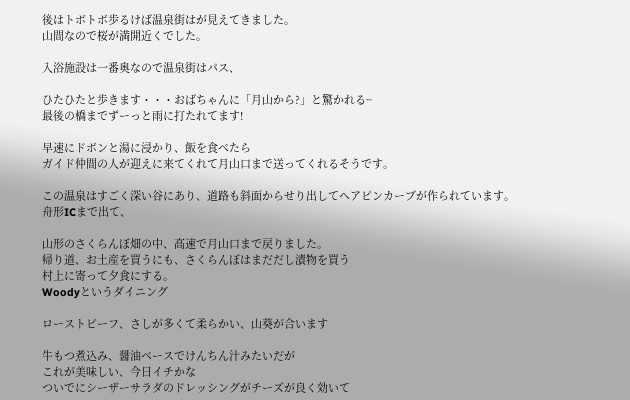後はトボトボ歩るけば温泉街はが見えてきました。
山間なので桜が満開近くでした。

入浴施設は一番奥なので温泉街はパス、

ひたひたと歩きます・・・おばちゃんに「月山から?」と驚かれる~
最後の橋までずーっと雨に打たれてます!

早速にドボンと湯に浸かり、飯を食べたら
ガイド仲間の人が迎えに来てくれて月山口まで送ってくれるそうです。

この温泉はすごく深い谷にあり、道路も斜面からせり出してヘアピンカーブが作られています。
舟形ICまで出て、

山形のさくらんぼ畑の中、高速で月山口まで戻りました。
帰り道、お土産を買うにも、さくらんぼはまだだし漬物を買う
村上に寄って夕食にする。
Woodyというダイニング

ローストビーフ、さしが多くて柔らかい、山葵が合います

牛もつ煮込み、醤油ベースでけんちん汁みたいだが
これが美味しい、今日イチかな
ついでにシーザーサラダのドレッシングがチーズが良く効いて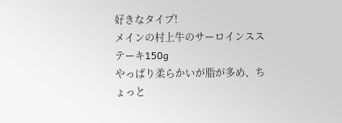好きなタイプ!
メインの村上牛のサーロインスステーキ150g
やっぱり柔らかいが脂が多め、ちょっと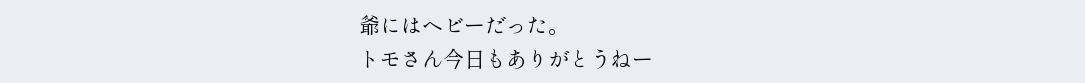爺にはヘビーだった。
トモさん今日もありがとうねー